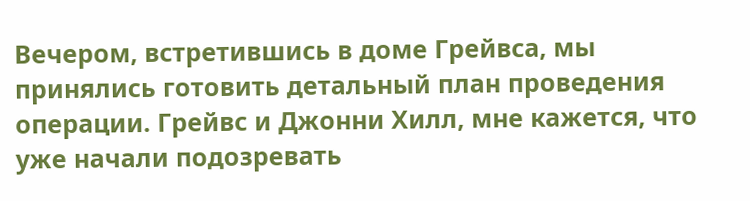Вечером, встретившись в доме Грейвса, мы принялись готовить детальный план проведения операции. Грейвс и Джонни Хилл, мне кажется, что уже начали подозревать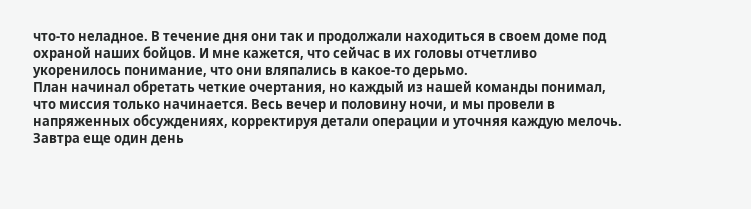что-то неладное. В течение дня они так и продолжали находиться в своем доме под охраной наших бойцов. И мне кажется, что сейчас в их головы отчетливо укоренилось понимание, что они вляпались в какое-то дерьмо.
План начинал обретать четкие очертания, но каждый из нашей команды понимал, что миссия только начинается. Весь вечер и половину ночи, и мы провели в напряженных обсуждениях, корректируя детали операции и уточняя каждую мелочь. Завтра еще один день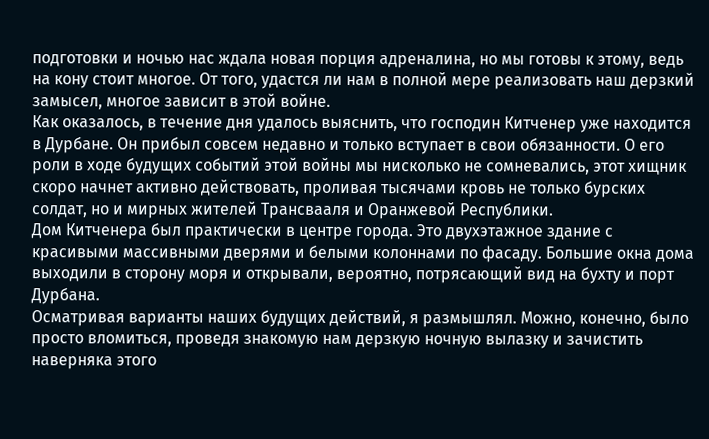подготовки и ночью нас ждала новая порция адреналина, но мы готовы к этому, ведь на кону стоит многое. От того, удастся ли нам в полной мере реализовать наш дерзкий замысел, многое зависит в этой войне.
Как оказалось, в течение дня удалось выяснить, что господин Китченер уже находится в Дурбане. Он прибыл совсем недавно и только вступает в свои обязанности. О его роли в ходе будущих событий этой войны мы нисколько не сомневались, этот хищник скоро начнет активно действовать, проливая тысячами кровь не только бурских солдат, но и мирных жителей Трансвааля и Оранжевой Республики.
Дом Китченера был практически в центре города. Это двухэтажное здание с красивыми массивными дверями и белыми колоннами по фасаду. Большие окна дома выходили в сторону моря и открывали, вероятно, потрясающий вид на бухту и порт Дурбана.
Осматривая варианты наших будущих действий, я размышлял. Можно, конечно, было просто вломиться, проведя знакомую нам дерзкую ночную вылазку и зачистить наверняка этого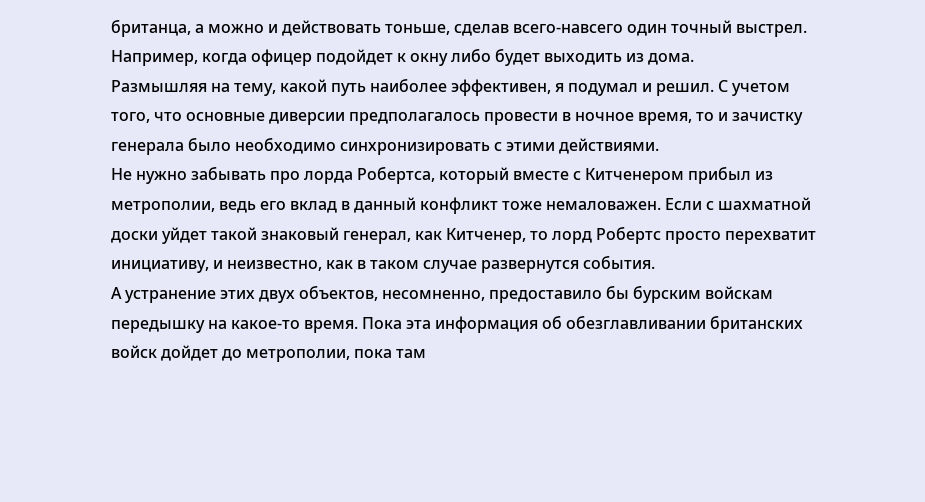британца, а можно и действовать тоньше, сделав всего-навсего один точный выстрел. Например, когда офицер подойдет к окну либо будет выходить из дома.
Размышляя на тему, какой путь наиболее эффективен, я подумал и решил. С учетом того, что основные диверсии предполагалось провести в ночное время, то и зачистку генерала было необходимо синхронизировать с этими действиями.
Не нужно забывать про лорда Робертса, который вместе с Китченером прибыл из метрополии, ведь его вклад в данный конфликт тоже немаловажен. Если с шахматной доски уйдет такой знаковый генерал, как Китченер, то лорд Робертс просто перехватит инициативу, и неизвестно, как в таком случае развернутся события.
А устранение этих двух объектов, несомненно, предоставило бы бурским войскам передышку на какое-то время. Пока эта информация об обезглавливании британских войск дойдет до метрополии, пока там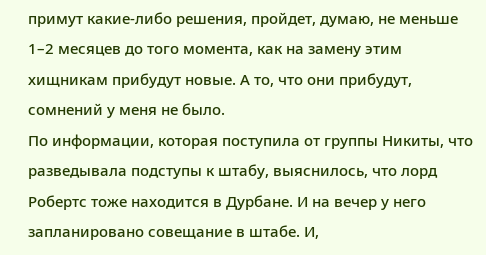примут какие-либо решения, пройдет, думаю, не меньше 1–2 месяцев до того момента, как на замену этим хищникам прибудут новые. А то, что они прибудут, сомнений у меня не было.
По информации, которая поступила от группы Никиты, что разведывала подступы к штабу, выяснилось, что лорд Робертс тоже находится в Дурбане. И на вечер у него запланировано совещание в штабе. И,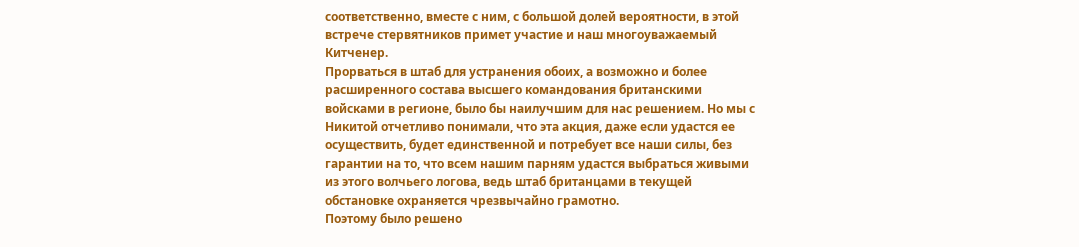соответственно, вместе с ним, с большой долей вероятности, в этой встрече стервятников примет участие и наш многоуважаемый Китченер.
Прорваться в штаб для устранения обоих, а возможно и более расширенного состава высшего командования британскими войсками в регионе, было бы наилучшим для нас решением. Но мы с Никитой отчетливо понимали, что эта акция, даже если удастся ее осуществить, будет единственной и потребует все наши силы, без гарантии на то, что всем нашим парням удастся выбраться живыми из этого волчьего логова, ведь штаб британцами в текущей обстановке охраняется чрезвычайно грамотно.
Поэтому было решено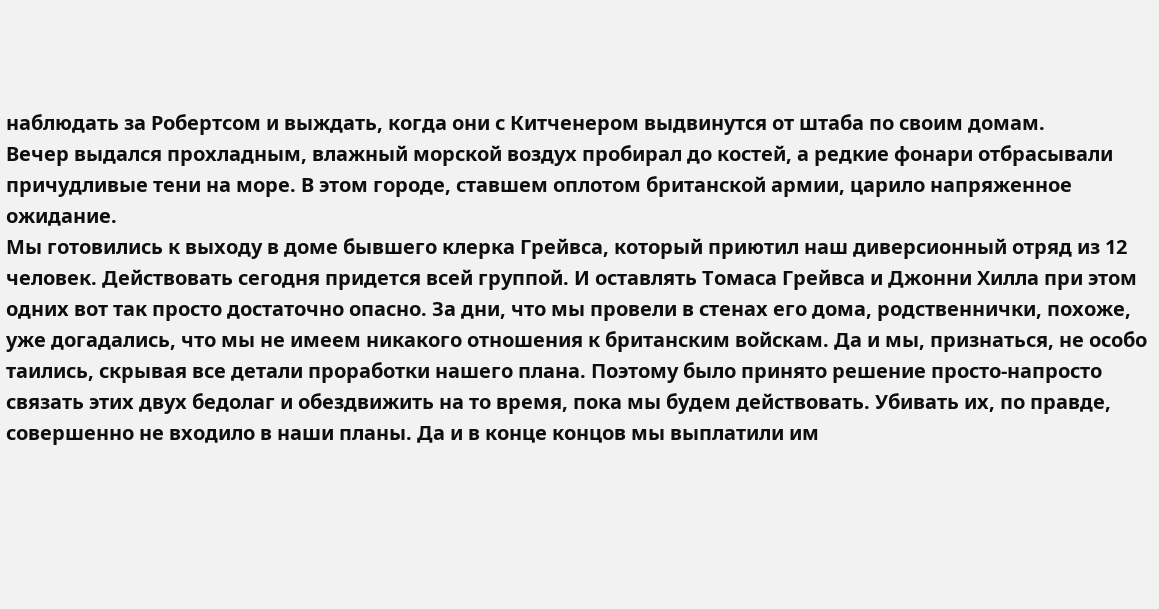наблюдать за Робертсом и выждать, когда они с Китченером выдвинутся от штаба по своим домам.
Вечер выдался прохладным, влажный морской воздух пробирал до костей, а редкие фонари отбрасывали причудливые тени на море. В этом городе, ставшем оплотом британской армии, царило напряженное ожидание.
Мы готовились к выходу в доме бывшего клерка Грейвса, который приютил наш диверсионный отряд из 12 человек. Действовать сегодня придется всей группой. И оставлять Томаса Грейвса и Джонни Хилла при этом одних вот так просто достаточно опасно. За дни, что мы провели в стенах его дома, родственнички, похоже, уже догадались, что мы не имеем никакого отношения к британским войскам. Да и мы, признаться, не особо таились, скрывая все детали проработки нашего плана. Поэтому было принято решение просто-напросто связать этих двух бедолаг и обездвижить на то время, пока мы будем действовать. Убивать их, по правде, совершенно не входило в наши планы. Да и в конце концов мы выплатили им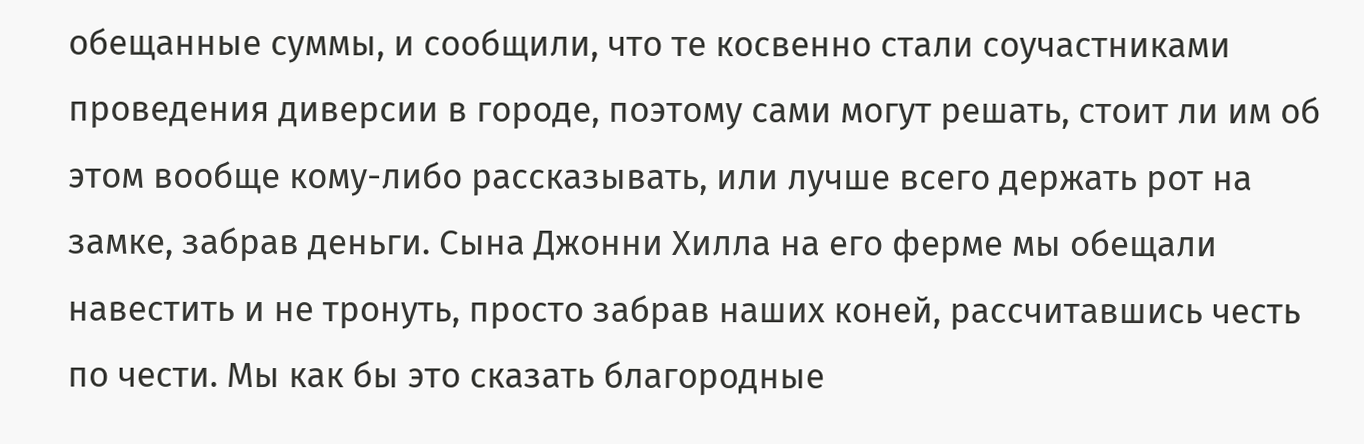обещанные суммы, и сообщили, что те косвенно стали соучастниками проведения диверсии в городе, поэтому сами могут решать, стоит ли им об этом вообще кому-либо рассказывать, или лучше всего держать рот на замке, забрав деньги. Сына Джонни Хилла на его ферме мы обещали навестить и не тронуть, просто забрав наших коней, рассчитавшись честь по чести. Мы как бы это сказать благородные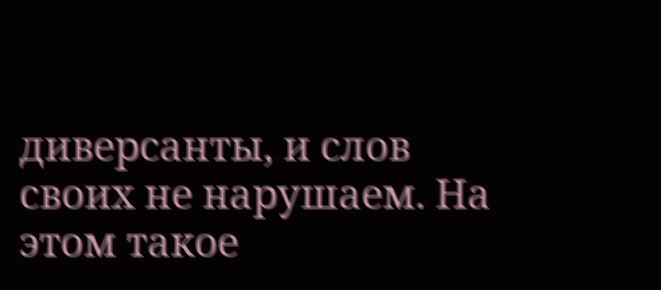диверсанты, и слов своих не нарушаем. На этом такое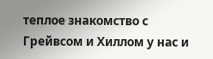теплое знакомство с Грейвсом и Хиллом у нас и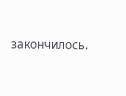закончилось.